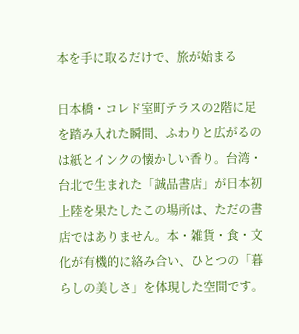本を手に取るだけで、旅が始まる

日本橋・コレド室町テラスの2階に足を踏み入れた瞬間、ふわりと広がるのは紙とインクの懐かしい香り。台湾・台北で生まれた「誠品書店」が日本初上陸を果たしたこの場所は、ただの書店ではありません。本・雑貨・食・文化が有機的に絡み合い、ひとつの「暮らしの美しさ」を体現した空間です。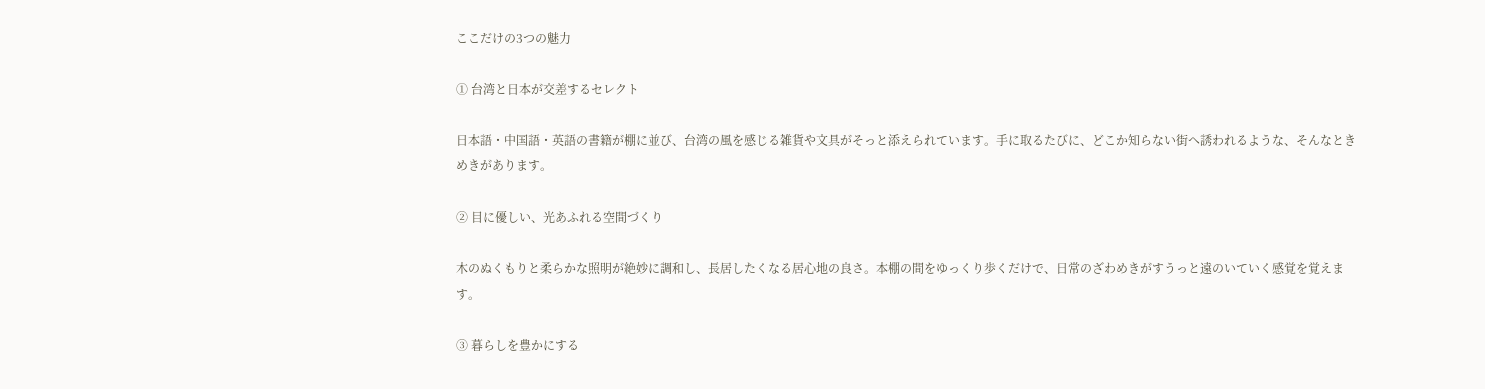ここだけの3つの魅力

① 台湾と日本が交差するセレクト

日本語・中国語・英語の書籍が棚に並び、台湾の風を感じる雑貨や文具がそっと添えられています。手に取るたびに、どこか知らない街へ誘われるような、そんなときめきがあります。

② 目に優しい、光あふれる空間づくり

木のぬくもりと柔らかな照明が絶妙に調和し、長居したくなる居心地の良さ。本棚の間をゆっくり歩くだけで、日常のざわめきがすうっと遠のいていく感覚を覚えます。

③ 暮らしを豊かにする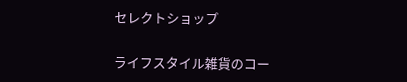セレクトショップ

ライフスタイル雑貨のコー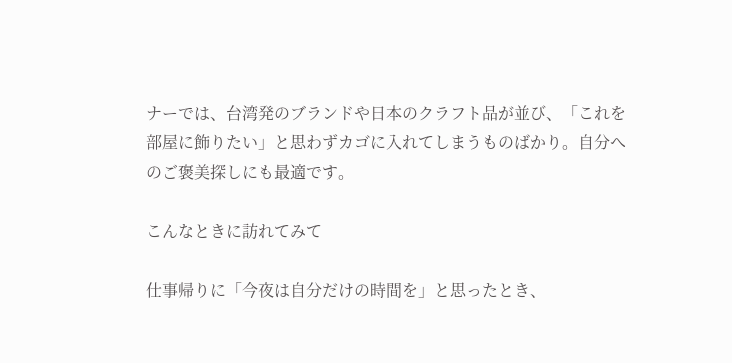ナーでは、台湾発のブランドや日本のクラフト品が並び、「これを部屋に飾りたい」と思わずカゴに入れてしまうものばかり。自分へのご褒美探しにも最適です。

こんなときに訪れてみて

仕事帰りに「今夜は自分だけの時間を」と思ったとき、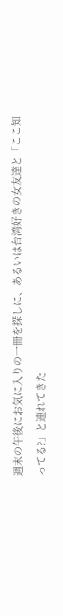週末の午後にお気に入りの一冊を探しに、あるいは台湾好きの女友達と「ここ知ってる?」と連れてきた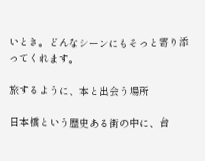いとき。どんなシーンにもそっと寄り添ってくれます。

旅するように、本と出会う場所

日本橋という歴史ある街の中に、台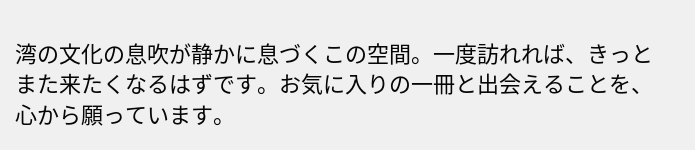湾の文化の息吹が静かに息づくこの空間。一度訪れれば、きっとまた来たくなるはずです。お気に入りの一冊と出会えることを、心から願っています。